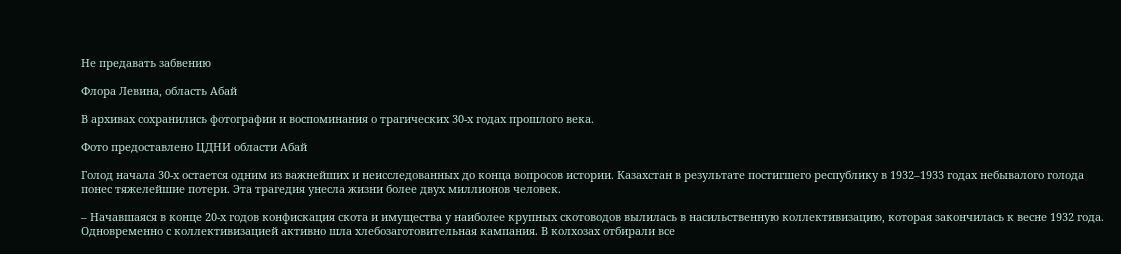Не предавать забвению

Флора Левина, область Абай

В архивах сохранились фотографии и воспоминания о трагических 30-х годах прошлого века.

Фото предоставлено ЦДНИ области Абай

Голод начала 30-х остается одним из важнейших и неисследованных до конца вопросов истории. Казахстан в результате постигшего республику в 1932–1933 годах небывалого голода понес тяжелейшие потери. Эта трагедия унесла жизни более двух миллионов человек.

– Начавшаяся в конце 20-х годов конфискация скота и имущества у наиболее крупных скотоводов вылилась в насильственную коллективизацию, которая закончилась к весне 1932 года. Одновременно с коллективизацией активно шла хлебозаготовительная кампания. В колхозах отбирали все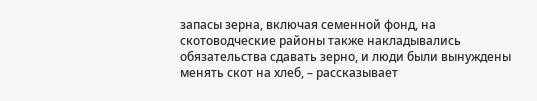запасы зерна, включая семенной фонд, на скотоводческие районы также накладывались обязательства сдавать зерно, и люди были вынуждены менять скот на хлеб, – рассказывает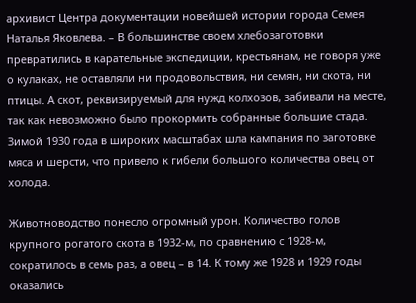архивист Центра документации новейшей истории города Семея Наталья Яковлева. – В большинстве своем хлебозаготовки превратились в карательные экспедиции, крестьянам, не говоря уже о кулаках, не оставляли ни продовольствия, ни семян, ни скота, ни птицы. А скот, реквизируемый для нужд колхозов, забивали на месте, так как невозможно было прокормить собранные большие стада. Зимой 1930 года в широких масштабах шла кампания по заготовке мяса и шерсти, что привело к гибели большого количества овец от холода.

Животноводство понесло огромный урон. Количество голов крупного рогатого скота в 1932-м, по сравнению с 1928-м, сократилось в семь раз, а овец – в 14. К тому же 1928 и 1929 годы оказались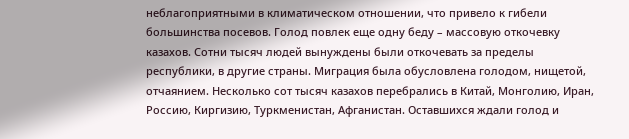неблагоприятными в климатическом отношении, что привело к гибели большинства посевов. Голод повлек еще одну беду – массовую откочевку казахов. Сотни тысяч людей вынуждены были откочевать за пределы республики, в другие страны. Миграция была обусловлена голодом, нищетой, отчаянием. Несколько сот тысяч казахов перебрались в Китай, Монголию, Иран, Россию, Киргизию, Туркменистан, Афганистан. Оставшихся ждали голод и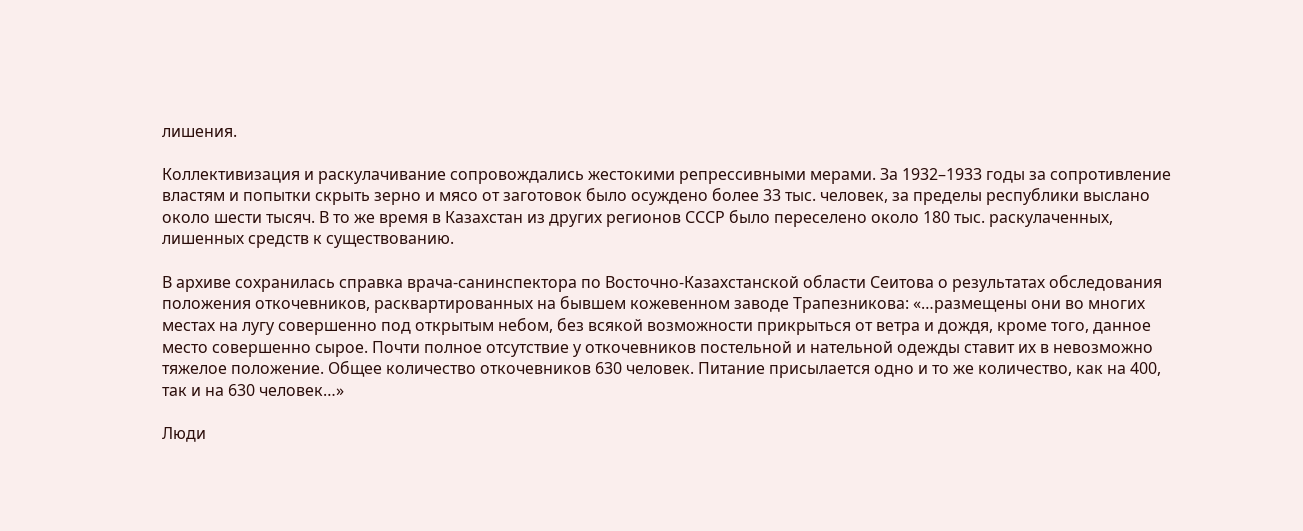лишения.

Коллективизация и раскулачивание сопровождались жестокими репрессивными мерами. За 1932–1933 годы за сопротивление властям и попытки скрыть зерно и мясо от заготовок было осуждено более 33 тыс. человек, за пределы республики выслано около шести тысяч. В то же время в Казахстан из других регионов СССР было переселено около 180 тыс. раскулаченных, лишенных средств к существованию.

В архиве сохранилась справка врача-санинспектора по Восточно-Казахстанской области Сеитова о результатах обследования положения откочевников, расквартированных на бывшем кожевенном заводе Трапезникова: «…размещены они во многих местах на лугу совершенно под открытым небом, без всякой возможности прикрыться от ветра и дождя, кроме того, данное место совершенно сырое. Почти полное отсутствие у откочевников постельной и нательной одежды ставит их в невозможно тяжелое положение. Общее количество откочевников 630 человек. Питание присылается одно и то же количество, как на 400, так и на 630 человек…»

Люди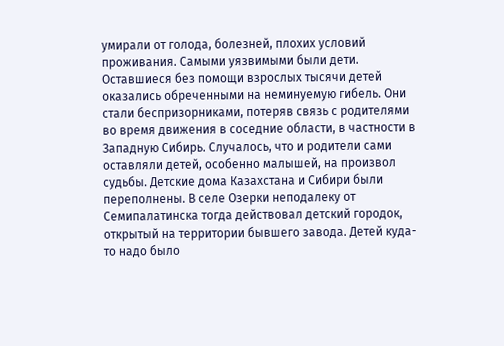умирали от голода, болезней, плохих условий проживания. Самыми уязвимыми были дети. Оставшиеся без помощи взрослых тысячи детей оказались обреченными на неминуемую гибель. Они стали беспризорниками, потеряв связь с родителями во время движения в соседние области, в частности в Западную Сибирь. Случалось, что и родители сами оставляли детей, особенно малышей, на произвол судьбы. Детские дома Казахстана и Сибири были переполнены. В селе Озерки неподалеку от Семипалатинска тогда действовал детский городок, открытый на территории бывшего завода. Детей куда-то надо было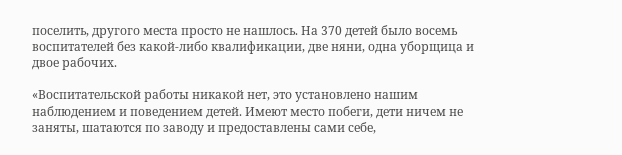поселить, другого места просто не нашлось. На 370 детей было восемь воспитателей без какой-либо квалификации, две няни, одна уборщица и двое рабочих.

«Воспитательской работы никакой нет, это установлено нашим наблюдением и поведением детей. Имеют место побеги, дети ничем не заняты, шатаются по заводу и предоставлены сами себе,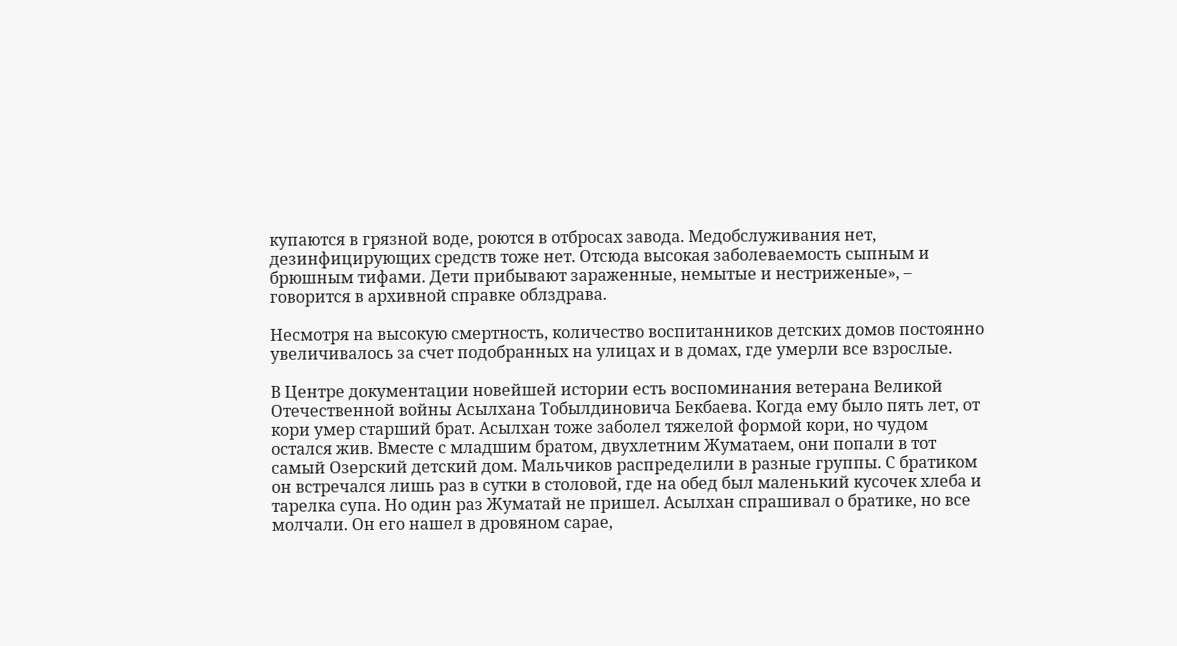купаются в грязной воде, роются в отбросах завода. Медобслуживания нет, дезинфицирующих средств тоже нет. Отсюда высокая заболеваемость сыпным и брюшным тифами. Дети прибывают зараженные, немытые и нестриженые», – говорится в архивной справке облздрава.

Несмотря на высокую смертность, количество воспитанников детских домов постоянно увеличивалось за счет подобранных на улицах и в домах, где умерли все взрослые.

В Центре документации новейшей истории есть воспоминания ветерана Великой Отечественной войны Асылхана Тобылдиновича Бекбаева. Когда ему было пять лет, от кори умер старший брат. Асылхан тоже заболел тяжелой формой кори, но чудом остался жив. Вместе с младшим братом, двухлетним Жуматаем, они попали в тот самый Озерский детский дом. Мальчиков распределили в разные группы. С братиком он встречался лишь раз в сутки в столовой, где на обед был маленький кусочек хлеба и тарелка супа. Но один раз Жуматай не пришел. Асылхан спрашивал о братике, но все молчали. Он его нашел в дровяном сарае,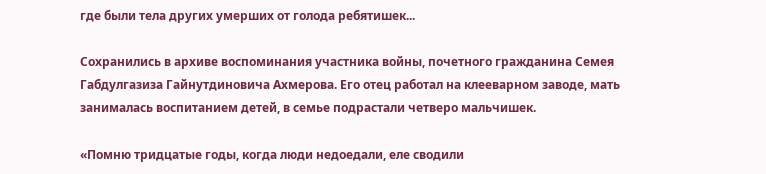где были тела других умерших от голода ребятишек...

Сохранились в архиве воспоминания участника войны, почетного гражданина Семея Габдулгазиза Гайнутдиновича Ахмерова. Его отец работал на клееварном заводе, мать занималась воспитанием детей, в семье подрастали четверо мальчишек.

«Помню тридцатые годы, когда люди недоедали, еле сводили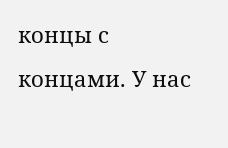концы с концами. У нас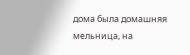дома была домашняя мельница, на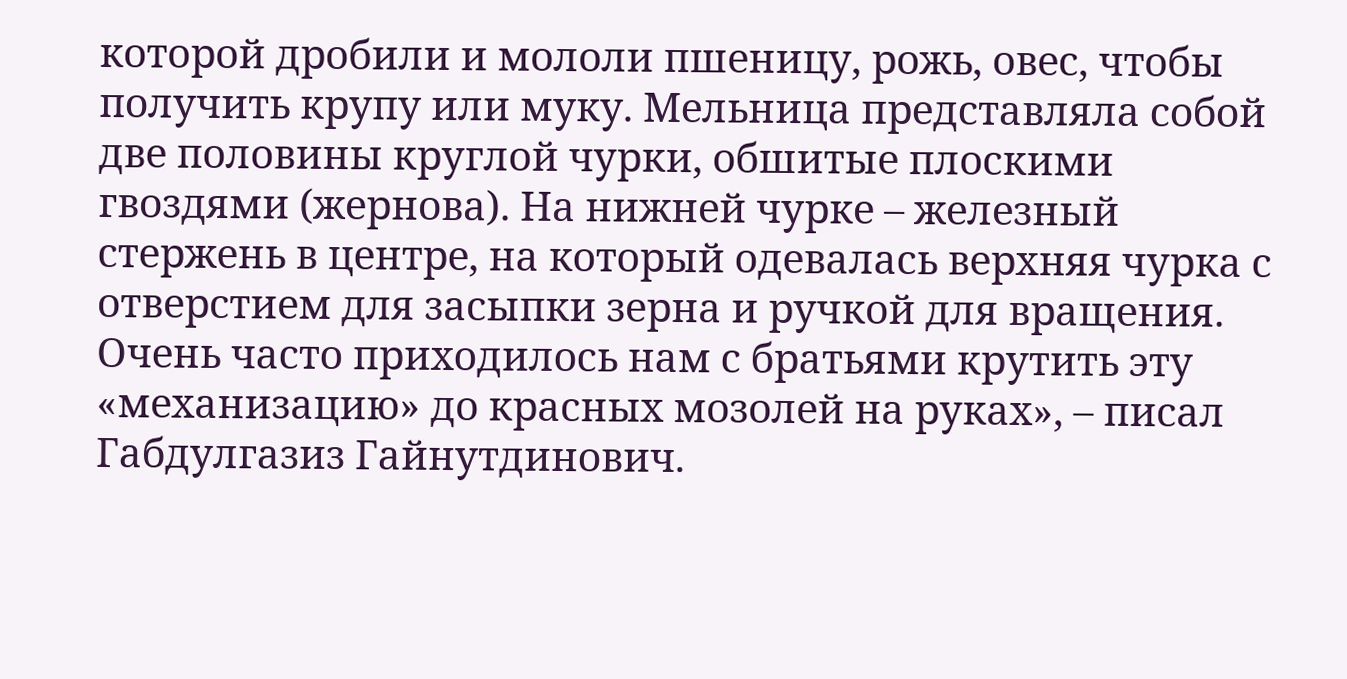которой дробили и мололи пшеницу, рожь, овес, чтобы получить крупу или муку. Мельница представляла собой две половины круглой чурки, обшитые плоскими гвоздями (жернова). На нижней чурке – железный стержень в центре, на который одевалась верхняя чурка с отверстием для засыпки зерна и ручкой для вращения. Очень часто приходилось нам с братьями крутить эту «механизацию» до красных мозолей на руках», – писал Габдулгазиз Гайнутдинович.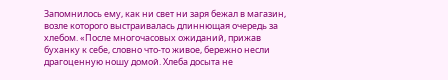Запомнилось ему, как ни свет ни заря бежал в магазин, возле которого выстраивалась длиннющая очередь за хлебом. «После многочасовых ожиданий, прижав буханку к себе, словно что-то живое, бережно несли драгоценную ношу домой. Хлеба досыта не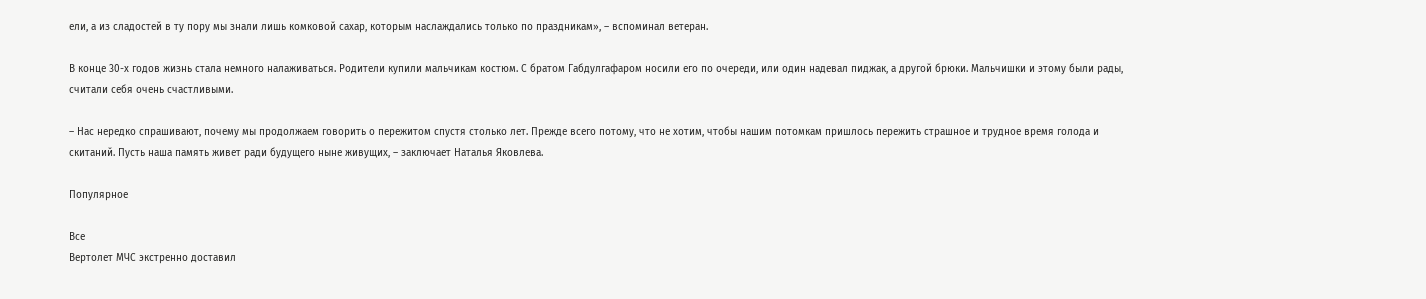ели, а из сладостей в ту пору мы знали лишь комковой сахар, которым наслаждались только по праздникам», – вспоминал ветеран.

В конце 30-х годов жизнь стала немного налаживаться. Родители купили мальчикам костюм. С братом Габдулгафаром носили его по очереди, или один надевал пиджак, а другой брюки. Мальчишки и этому были рады, считали себя очень счастливыми.

– Нас нередко спрашивают, почему мы продолжаем говорить о пережитом спустя столько лет. Прежде всего потому, что не хотим, чтобы нашим потомкам пришлось пережить страшное и трудное время голода и скитаний. Пусть наша память живет ради будущего ныне живущих, – заключает Наталья Яковлева.

Популярное

Все
Вертолет МЧС экстренно доставил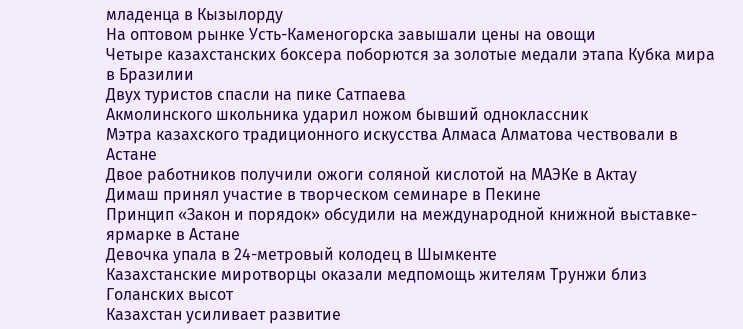младенца в Кызылорду
На оптовом рынке Усть-Каменогорска завышали цены на овощи
Четыре казахстанских боксера поборются за золотые медали этапа Кубка мира в Бразилии
Двух туристов спасли на пике Сатпаева
Акмолинского школьника ударил ножом бывший одноклассник
Мэтра казахского традиционного искусства Алмаса Алматова чествовали в Астане
Двое работников получили ожоги соляной кислотой на МАЭКе в Актау
Димаш принял участие в творческом семинаре в Пекине
Принцип «Закон и порядок» обсудили на международной книжной выставке-ярмарке в Астане
Девочка упала в 24-метровый колодец в Шымкенте
Казахстанские миротворцы оказали медпомощь жителям Трунжи близ Голанских высот
Казахстан усиливает развитие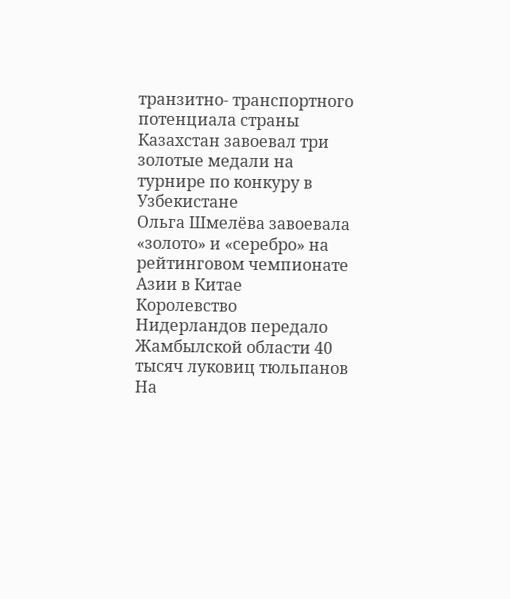транзитно- транспортного потенциала страны
Казахстан завоевал три золотые медали на турнире по конкуру в Узбекистане
Ольга Шмелёва завоевала «золото» и «серебро» на рейтинговом чемпионате Азии в Китае
Королевство Нидерландов передало Жамбылской области 40 тысяч луковиц тюльпанов
На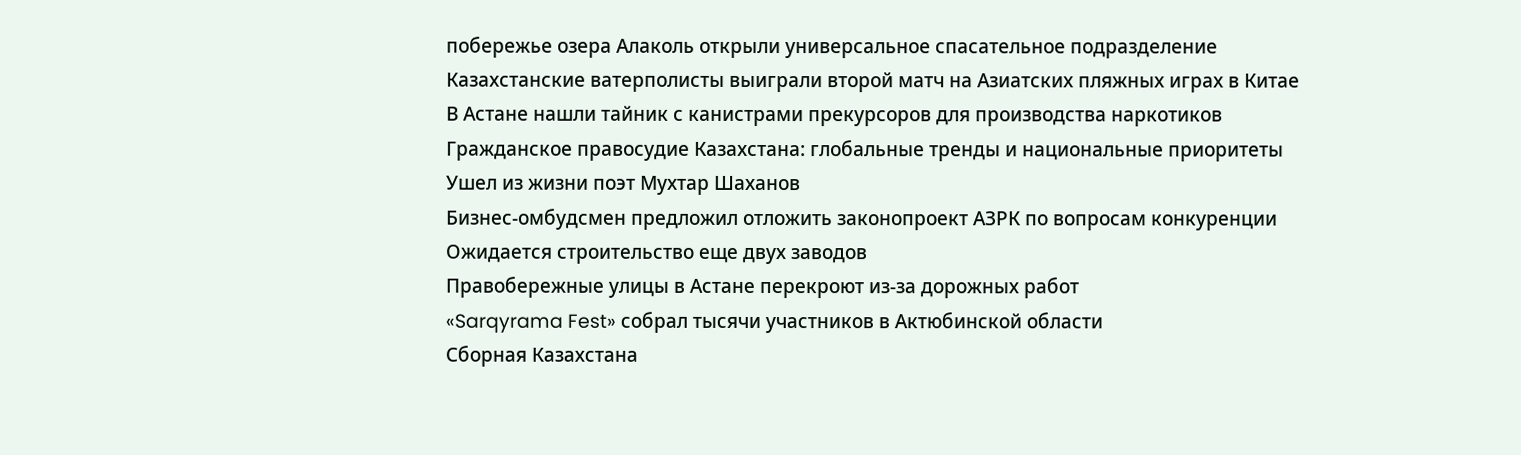побережье озера Алаколь открыли универсальное спасательное подразделение
Казахстанские ватерполисты выиграли второй матч на Азиатских пляжных играх в Китае
В Астане нашли тайник с канистрами прекурсоров для производства наркотиков
Гражданское правосудие Казахстана: глобальные тренды и национальные приоритеты
Ушел из жизни поэт Мухтар Шаханов
Бизнес-омбудсмен предложил отложить законопроект АЗРК по вопросам конкуренции
Ожидается строительство еще двух заводов
Правобережные улицы в Астане перекроют из-за дорожных работ
«Sarqyrama Fest» собрал тысячи участников в Актюбинской области
Сборная Казахстана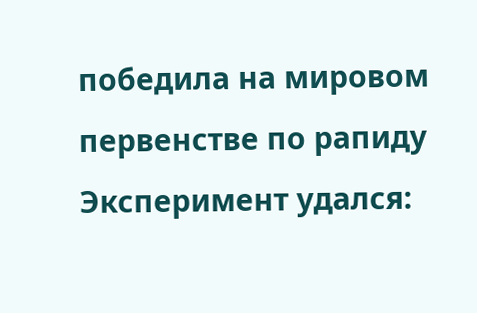победила на мировом первенстве по рапиду
Эксперимент удался: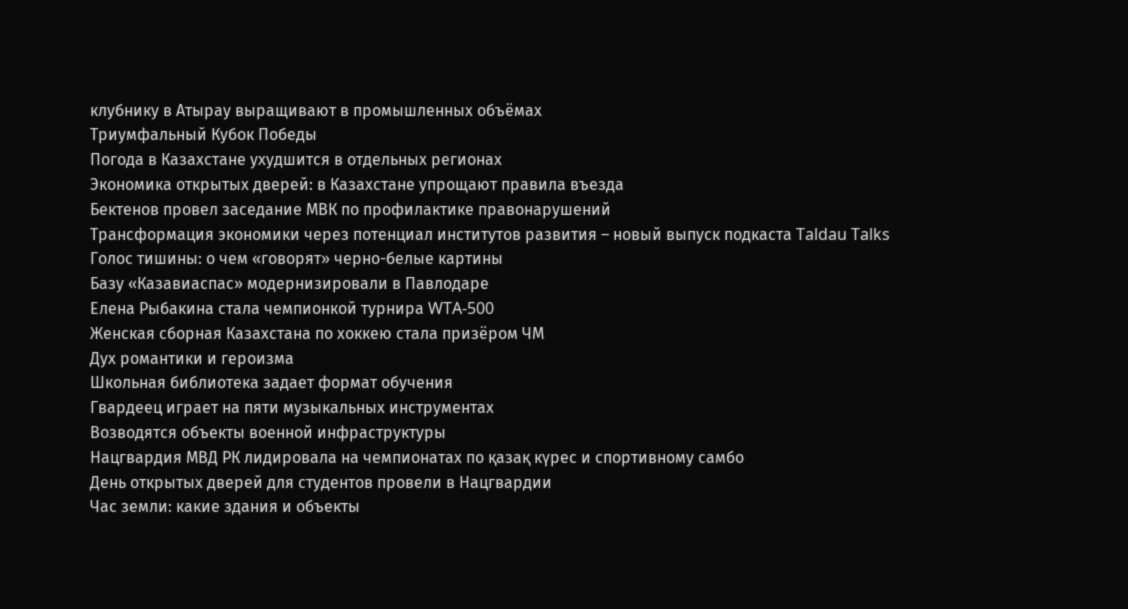клубнику в Атырау выращивают в промышленных объёмах
Триумфальный Кубок Победы
Погода в Казахстане ухудшится в отдельных регионах
Экономика открытых дверей: в Казахстане упрощают правила въезда
Бектенов провел заседание МВК по профилактике правонарушений
Трансформация экономики через потенциал институтов развития – новый выпуск подкаста Taldau Talks
Голос тишины: о чем «говорят» черно-белые картины
Базу «Казавиаспас» модернизировали в Павлодаре
Елена Рыбакина стала чемпионкой турнира WTA-500
Женская сборная Казахстана по хоккею стала призёром ЧМ
Дух романтики и героизма
Школьная библиотека задает формат обучения
Гвардеец играет на пяти музыкальных инструментах
Возводятся объекты военной инфраструктуры
Нацгвардия МВД РК лидировала на чемпионатах по қазақ күрес и спортивному самбо
День открытых дверей для студентов провели в Нацгвардии
Час земли: какие здания и объекты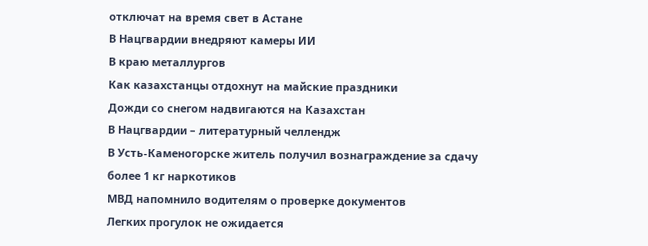отключат на время свет в Астане
В Нацгвардии внедряют камеры ИИ
В краю металлургов
Как казахстанцы отдохнут на майские праздники
Дожди со снегом надвигаются на Казахстан
В Нацгвардии – литературный челлендж
В Усть-Каменогорске житель получил вознаграждение за сдачу более 1 кг наркотиков
МВД напомнило водителям о проверке документов
Легких прогулок не ожидается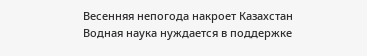Весенняя непогода накроет Казахстан
Водная наука нуждается в поддержке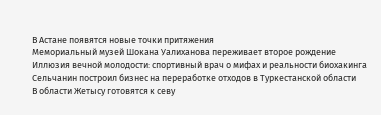В Астане появятся новые точки притяжения
Мемориальный музей Шокана Уалиханова переживает второе рождение
Иллюзия вечной молодости: спортивный врач о мифах и реальности биохакинга
Сельчанин построил бизнес на переработке отходов в Туркестанской области
В области Жетысу готовятся к севу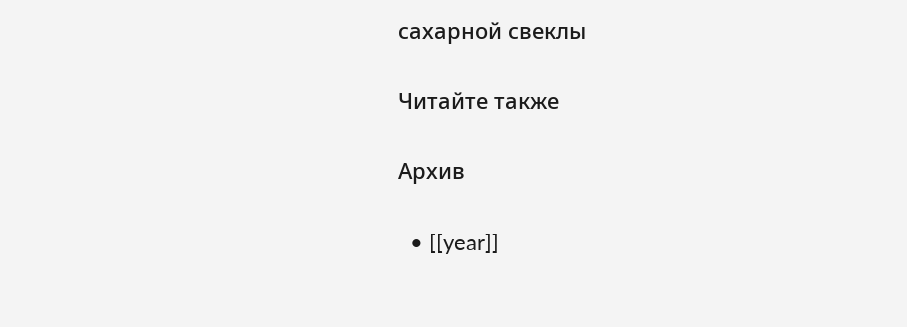сахарной свеклы

Читайте также

Архив

  • [[year]]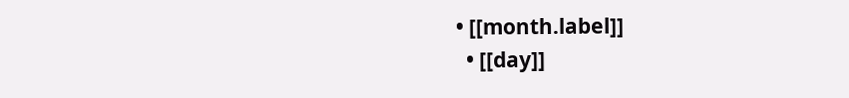• [[month.label]]
  • [[day]]